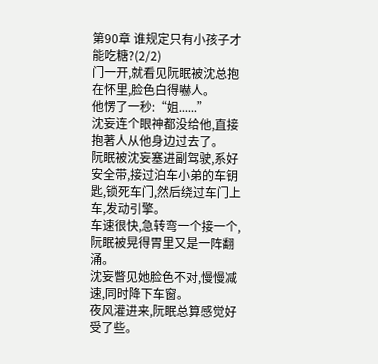第90章 谁规定只有小孩子才能吃糖?(2/2)
门一开,就看见阮眠被沈总抱在怀里,脸色白得嚇人。
他愣了一秒:“姐......”
沈妄连个眼神都没给他,直接抱著人从他身边过去了。
阮眠被沈妄塞进副驾驶,系好安全带,接过泊车小弟的车钥匙,锁死车门,然后绕过车门上车,发动引擎。
车速很快,急转弯一个接一个,阮眠被晃得胃里又是一阵翻涌。
沈妄瞥见她脸色不对,慢慢减速,同时降下车窗。
夜风灌进来,阮眠总算感觉好受了些。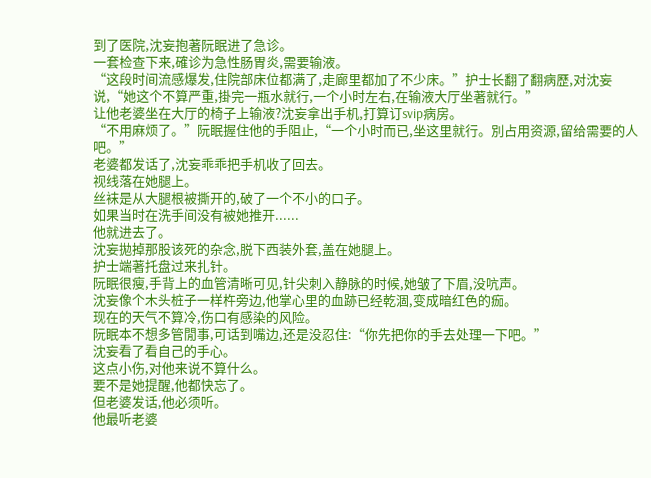到了医院,沈妄抱著阮眠进了急诊。
一套检查下来,確诊为急性肠胃炎,需要输液。
“这段时间流感爆发,住院部床位都满了,走廊里都加了不少床。”护士长翻了翻病歷,对沈妄说,“她这个不算严重,掛完一瓶水就行,一个小时左右,在输液大厅坐著就行。”
让他老婆坐在大厅的椅子上输液?沈妄拿出手机,打算订svip病房。
“不用麻烦了。”阮眠握住他的手阻止,“一个小时而已,坐这里就行。別占用资源,留给需要的人吧。”
老婆都发话了,沈妄乖乖把手机收了回去。
视线落在她腿上。
丝袜是从大腿根被撕开的,破了一个不小的口子。
如果当时在洗手间没有被她推开......
他就进去了。
沈妄拋掉那股该死的杂念,脱下西装外套,盖在她腿上。
护士端著托盘过来扎针。
阮眠很瘦,手背上的血管清晰可见,针尖刺入静脉的时候,她皱了下眉,没吭声。
沈妄像个木头桩子一样杵旁边,他掌心里的血跡已经乾涸,变成暗红色的痂。
现在的天气不算冷,伤口有感染的风险。
阮眠本不想多管閒事,可话到嘴边,还是没忍住:“你先把你的手去处理一下吧。”
沈妄看了看自己的手心。
这点小伤,对他来说不算什么。
要不是她提醒,他都快忘了。
但老婆发话,他必须听。
他最听老婆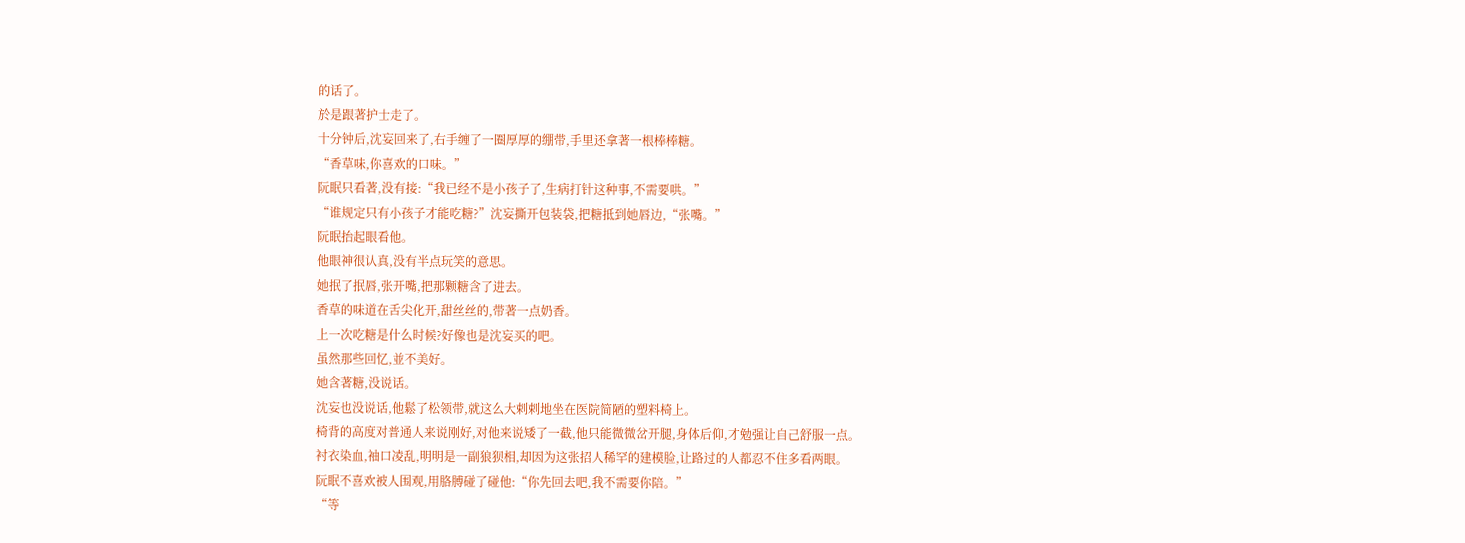的话了。
於是跟著护士走了。
十分钟后,沈妄回来了,右手缠了一圈厚厚的绷带,手里还拿著一根棒棒糖。
“香草味,你喜欢的口味。”
阮眠只看著,没有接:“我已经不是小孩子了,生病打针这种事,不需要哄。”
“谁规定只有小孩子才能吃糖?”沈妄撕开包装袋,把糖抵到她唇边,“张嘴。”
阮眠抬起眼看他。
他眼神很认真,没有半点玩笑的意思。
她抿了抿唇,张开嘴,把那颗糖含了进去。
香草的味道在舌尖化开,甜丝丝的,带著一点奶香。
上一次吃糖是什么时候?好像也是沈妄买的吧。
虽然那些回忆,並不美好。
她含著糖,没说话。
沈妄也没说话,他鬆了松领带,就这么大剌剌地坐在医院简陋的塑料椅上。
椅背的高度对普通人来说刚好,对他来说矮了一截,他只能微微岔开腿,身体后仰,才勉强让自己舒服一点。
衬衣染血,袖口凌乱,明明是一副狼狈相,却因为这张招人稀罕的建模脸,让路过的人都忍不住多看两眼。
阮眠不喜欢被人围观,用胳膊碰了碰他:“你先回去吧,我不需要你陪。”
“等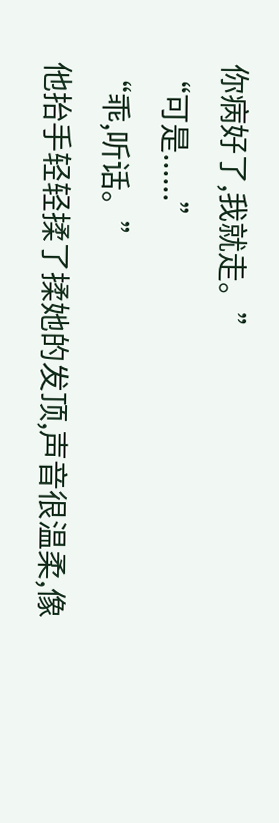你病好了,我就走。”
“可是......”
“乖,听话。”
他抬手轻轻揉了揉她的发顶,声音很温柔,像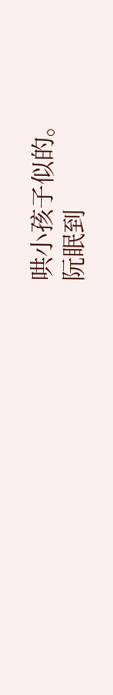哄小孩子似的。
阮眠到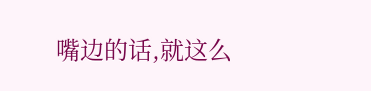嘴边的话,就这么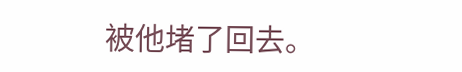被他堵了回去。